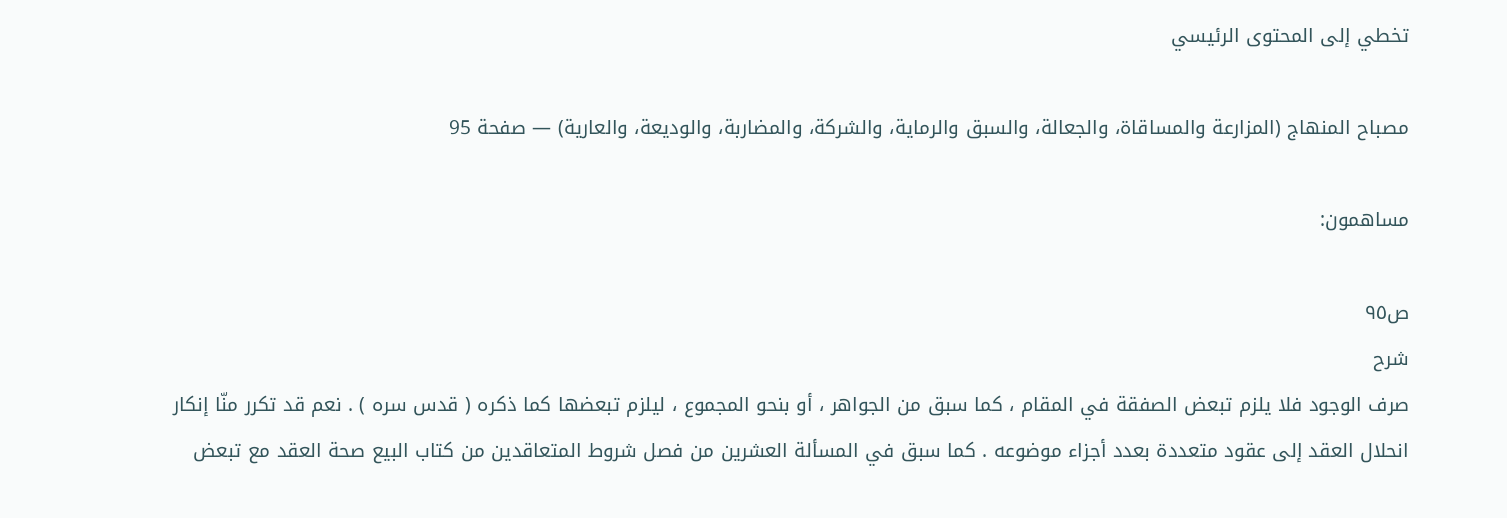تخطي إلى المحتوى الرئيسي

مصباح المنهاج (المزارعة والمساقاة، والجعالة، والسبق والرماية، والشركة، والمضاربة، والوديعة، والعارية) — صفحة 95

مساهمون:

ص٩٥
شرح
صرف الوجود فلا يلزم تبعض الصفقة في المقام ، كما سبق من الجواهر ، أو بنحو المجموع ، ليلزم تبعضها كما ذكره ( قدس سره ) . نعم قد تكرر منّا إنكار انحلال العقد إلى عقود متعددة بعدد أجزاء موضوعه . كما سبق في المسألة العشرين من فصل شروط المتعاقدين من كتاب البيع صحة العقد مع تبعض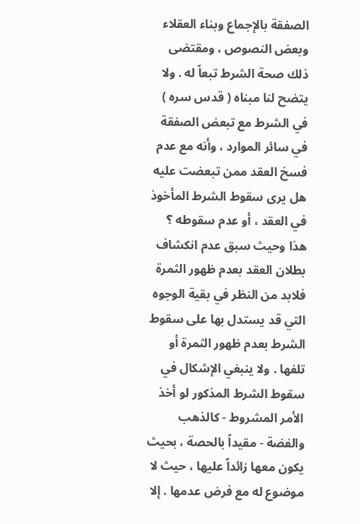الصفقة بالإجماع وبناء العقلاء وبعض النصوص ، ومقتضى ذلك صحة الشرط تبعاً له . ولا يتضح لنا مبناه ( قدس سره ) في الشرط مع تبعض الصفقة في سائر الموارد ، وأنه مع عدم فسخ العقد ممن تبعضت عليه هل يرى سقوط الشرط المأخوذ في العقد ، أو عدم سقوطه ؟ هذا وحيث سبق عدم انكشاف بطلان العقد بعدم ظهور الثمرة فلابد من النظر في بقية الوجوه التي قد يستدل بها على سقوط الشرط بعدم ظهور الثمرة أو تلفها . ولا ينبغي الإشكال في سقوط الشرط المذكور لو أخذ الأمر المشروط - كالذهب والفضة - مقيداً بالحصة ، بحيث يكون معها زائداً عليها ، حيث لا موضوع له مع فرض عدمها . إلا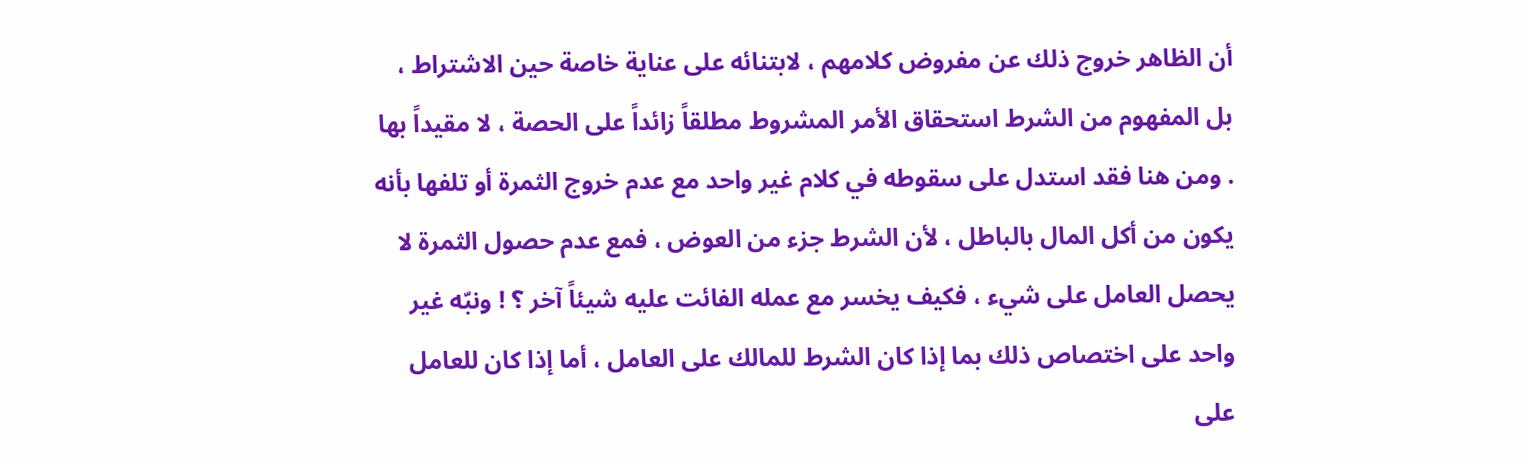أن الظاهر خروج ذلك عن مفروض كلامهم ، لابتنائه على عناية خاصة حين الاشتراط ، بل المفهوم من الشرط استحقاق الأمر المشروط مطلقاً زائداً على الحصة ، لا مقيداً بها . ومن هنا فقد استدل على سقوطه في كلام غير واحد مع عدم خروج الثمرة أو تلفها بأنه يكون من أكل المال بالباطل ، لأن الشرط جزء من العوض ، فمع عدم حصول الثمرة لا يحصل العامل على شيء ، فكيف يخسر مع عمله الفائت عليه شيئاً آخر ؟ ! ونبّه غير واحد على اختصاص ذلك بما إذا كان الشرط للمالك على العامل ، أما إذا كان للعامل على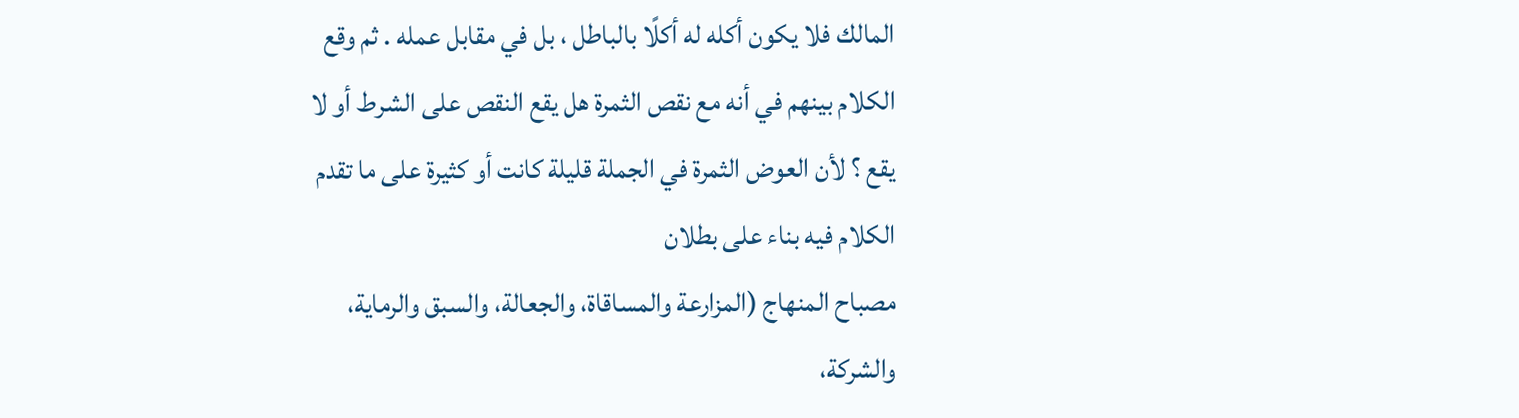المالك فلا يكون أكله له أكلًا بالباطل ، بل في مقابل عمله . ثم وقع الكلام بينهم في أنه مع نقص الثمرة هل يقع النقص على الشرط أو لا يقع ؟ لأن العوض الثمرة في الجملة قليلة كانت أو كثيرة على ما تقدم الكلام فيه بناء على بطلان
مصباح المنهاج (المزارعة والمساقاة، والجعالة، والسبق والرماية، والشركة،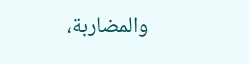والمضاربة،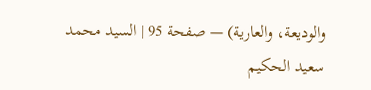والوديعة، والعارية) — صفحة 95 | السيد محمد سعيد الحكيم